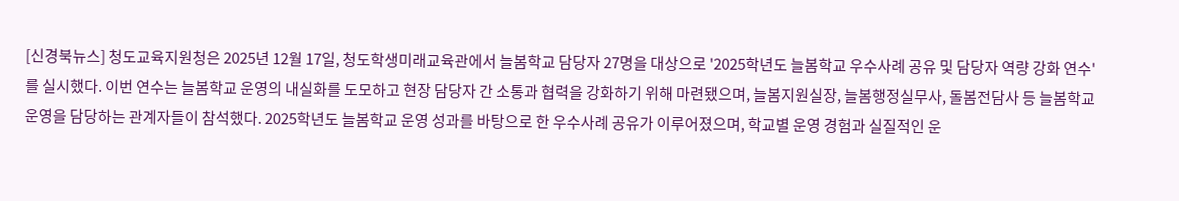[신경북뉴스] 청도교육지원청은 2025년 12월 17일, 청도학생미래교육관에서 늘봄학교 담당자 27명을 대상으로 '2025학년도 늘봄학교 우수사례 공유 및 담당자 역량 강화 연수'를 실시했다. 이번 연수는 늘봄학교 운영의 내실화를 도모하고 현장 담당자 간 소통과 협력을 강화하기 위해 마련됐으며, 늘봄지원실장, 늘봄행정실무사, 돌봄전담사 등 늘봄학교 운영을 담당하는 관계자들이 참석했다. 2025학년도 늘봄학교 운영 성과를 바탕으로 한 우수사례 공유가 이루어졌으며, 학교별 운영 경험과 실질적인 운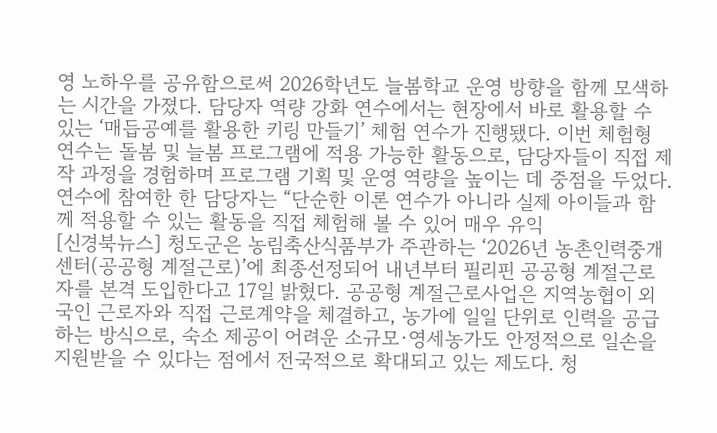영 노하우를 공유함으로써 2026학년도 늘봄학교 운영 방향을 함께 모색하는 시간을 가졌다. 담당자 역량 강화 연수에서는 현장에서 바로 활용할 수 있는 ‘매듭공예를 활용한 키링 만들기’ 체험 연수가 진행됐다. 이번 체험형 연수는 돌봄 및 늘봄 프로그램에 적용 가능한 활동으로, 담당자들이 직접 제작 과정을 경험하며 프로그램 기획 및 운영 역량을 높이는 데 중점을 두었다. 연수에 참여한 한 담당자는 “단순한 이론 연수가 아니라 실제 아이들과 함께 적용할 수 있는 활동을 직접 체험해 볼 수 있어 매우 유익
[신경북뉴스] 청도군은 농림축산식품부가 주관하는 ‘2026년 농촌인력중개센터(공공형 계절근로)’에 최종선정되어 내년부터 필리핀 공공형 계절근로자를 본격 도입한다고 17일 밝혔다. 공공형 계절근로사업은 지역농협이 외국인 근로자와 직접 근로계약을 체결하고, 농가에 일일 단위로 인력을 공급하는 방식으로, 숙소 제공이 어려운 소규모·영세농가도 안정적으로 일손을 지원받을 수 있다는 점에서 전국적으로 확대되고 있는 제도다. 청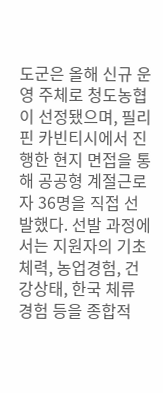도군은 올해 신규 운영 주체로 청도농협이 선정됐으며, 필리핀 카빈티시에서 진행한 현지 면접을 통해 공공형 계절근로자 36명을 직접 선발했다. 선발 과정에서는 지원자의 기초체력, 농업경험, 건강상태, 한국 체류 경험 등을 종합적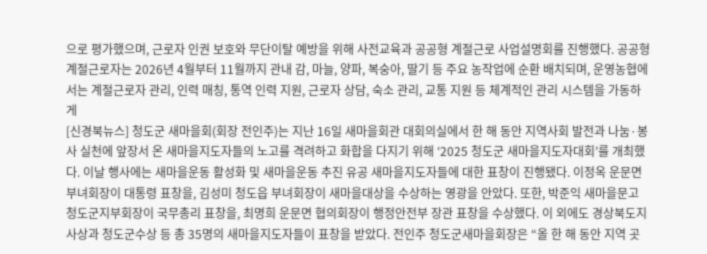으로 평가했으며, 근로자 인권 보호와 무단이탈 예방을 위해 사전교육과 공공형 계절근로 사업설명회를 진행했다. 공공형 계절근로자는 2026년 4월부터 11월까지 관내 감, 마늘, 양파, 복숭아, 딸기 등 주요 농작업에 순환 배치되며, 운영농협에서는 계절근로자 관리, 인력 매칭, 통역 인력 지원, 근로자 상담, 숙소 관리, 교통 지원 등 체계적인 관리 시스템을 가동하게
[신경북뉴스] 청도군 새마을회(회장 전인주)는 지난 16일 새마을회관 대회의실에서 한 해 동안 지역사회 발전과 나눔·봉사 실천에 앞장서 온 새마을지도자들의 노고를 격려하고 화합을 다지기 위해 ‘2025 청도군 새마을지도자대회’를 개최했다. 이날 행사에는 새마을운동 활성화 및 새마을운동 추진 유공 새마을지도자들에 대한 표창이 진행됐다. 이정옥 운문면 부녀회장이 대통령 표창을, 김성미 청도읍 부녀회장이 새마을대상을 수상하는 영광을 안았다. 또한, 박준익 새마을문고 청도군지부회장이 국무총리 표창을, 최명희 운문면 협의회장이 행정안전부 장관 표창을 수상했다. 이 외에도 경상북도지사상과 청도군수상 등 총 35명의 새마을지도자들이 표창을 받았다. 전인주 청도군새마을회장은 “올 한 해 동안 지역 곳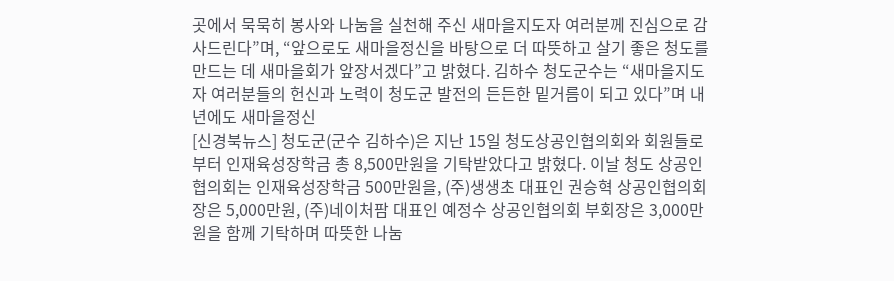곳에서 묵묵히 봉사와 나눔을 실천해 주신 새마을지도자 여러분께 진심으로 감사드린다”며, “앞으로도 새마을정신을 바탕으로 더 따뜻하고 살기 좋은 청도를 만드는 데 새마을회가 앞장서겠다”고 밝혔다. 김하수 청도군수는 “새마을지도자 여러분들의 헌신과 노력이 청도군 발전의 든든한 밑거름이 되고 있다”며 내년에도 새마을정신
[신경북뉴스] 청도군(군수 김하수)은 지난 15일 청도상공인협의회와 회원들로부터 인재육성장학금 총 8,500만원을 기탁받았다고 밝혔다. 이날 청도 상공인협의회는 인재육성장학금 500만원을, (주)생생초 대표인 권승혁 상공인협의회장은 5,000만원, (주)네이처팜 대표인 예정수 상공인협의회 부회장은 3,000만원을 함께 기탁하며 따뜻한 나눔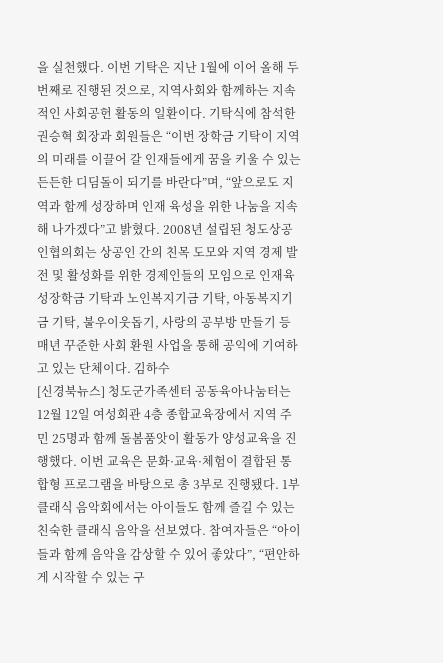을 실천했다. 이번 기탁은 지난 1월에 이어 올해 두 번째로 진행된 것으로, 지역사회와 함께하는 지속적인 사회공헌 활동의 일환이다. 기탁식에 참석한 권승혁 회장과 회원들은 “이번 장학금 기탁이 지역의 미래를 이끌어 갈 인재들에게 꿈을 키울 수 있는 든든한 디딤돌이 되기를 바란다”며, “앞으로도 지역과 함께 성장하며 인재 육성을 위한 나눔을 지속해 나가겠다”고 밝혔다. 2008년 설립된 청도상공인협의회는 상공인 간의 친목 도모와 지역 경제 발전 및 활성화를 위한 경제인들의 모임으로 인재육성장학금 기탁과 노인복지기금 기탁, 아동복지기금 기탁, 불우이웃돕기, 사랑의 공부방 만들기 등 매년 꾸준한 사회 환원 사업을 통해 공익에 기여하고 있는 단체이다. 김하수
[신경북뉴스] 청도군가족센터 공동육아나눔터는 12월 12일 여성회관 4층 종합교육장에서 지역 주민 25명과 함께 돌봄품앗이 활동가 양성교육을 진행했다. 이번 교육은 문화·교육·체험이 결합된 통합형 프로그램을 바탕으로 총 3부로 진행됐다. 1부 클래식 음악회에서는 아이들도 함께 즐길 수 있는 친숙한 클래식 음악을 선보였다. 참여자들은 “아이들과 함께 음악을 감상할 수 있어 좋았다”, “편안하게 시작할 수 있는 구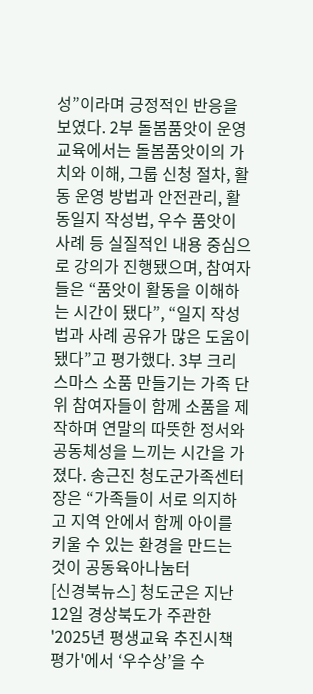성”이라며 긍정적인 반응을 보였다. 2부 돌봄품앗이 운영 교육에서는 돌봄품앗이의 가치와 이해, 그룹 신청 절차, 활동 운영 방법과 안전관리, 활동일지 작성법, 우수 품앗이 사례 등 실질적인 내용 중심으로 강의가 진행됐으며, 참여자들은 “품앗이 활동을 이해하는 시간이 됐다”, “일지 작성법과 사례 공유가 많은 도움이 됐다”고 평가했다. 3부 크리스마스 소품 만들기는 가족 단위 참여자들이 함께 소품을 제작하며 연말의 따뜻한 정서와 공동체성을 느끼는 시간을 가졌다. 송근진 청도군가족센터장은 “가족들이 서로 의지하고 지역 안에서 함께 아이를 키울 수 있는 환경을 만드는 것이 공동육아나눔터
[신경북뉴스] 청도군은 지난 12일 경상북도가 주관한 '2025년 평생교육 추진시책 평가'에서 ‘우수상’을 수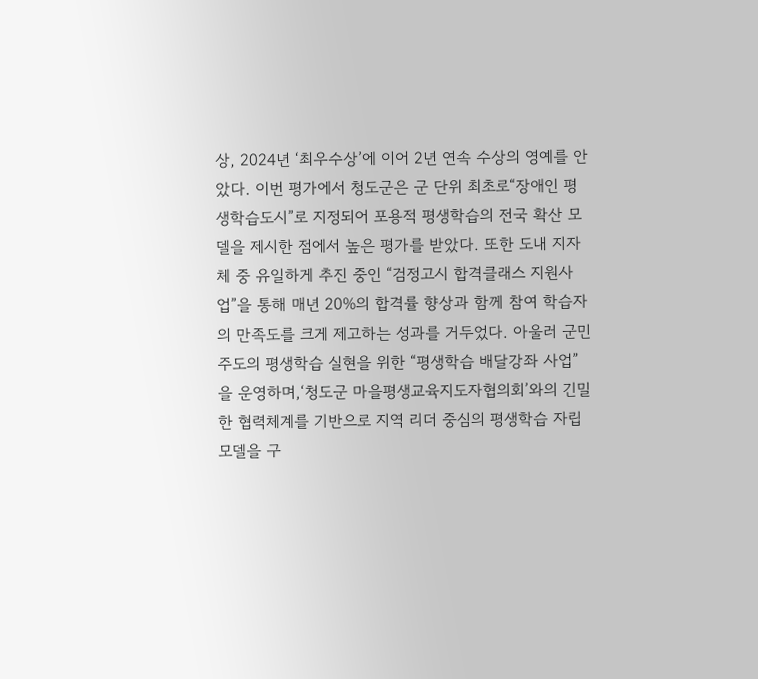상, 2024년 ‘최우수상’에 이어 2년 연속 수상의 영예를 안았다. 이번 평가에서 청도군은 군 단위 최초로“장애인 평생학습도시”로 지정되어 포용적 평생학습의 전국 확산 모델을 제시한 점에서 높은 평가를 받았다. 또한 도내 지자체 중 유일하게 추진 중인 “검정고시 합격클래스 지원사업”을 통해 매년 20%의 합격률 향상과 함께 참여 학습자의 만족도를 크게 제고하는 성과를 거두었다. 아울러 군민 주도의 평생학습 실현을 위한 “평생학습 배달강좌 사업”을 운영하며,‘청도군 마을평생교육지도자협의회’와의 긴밀한 협력체계를 기반으로 지역 리더 중심의 평생학습 자립 모델을 구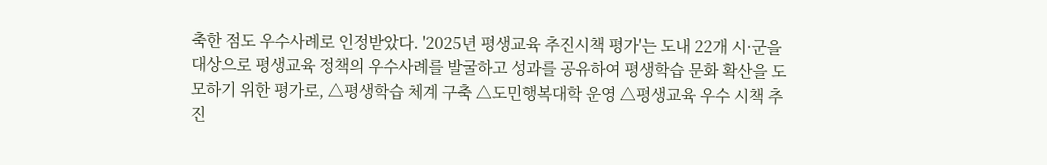축한 점도 우수사례로 인정받았다. '2025년 평생교육 추진시책 평가'는 도내 22개 시·군을 대상으로 평생교육 정책의 우수사례를 발굴하고 성과를 공유하여 평생학습 문화 확산을 도모하기 위한 평가로, △평생학습 체계 구축 △도민행복대학 운영 △평생교육 우수 시책 추진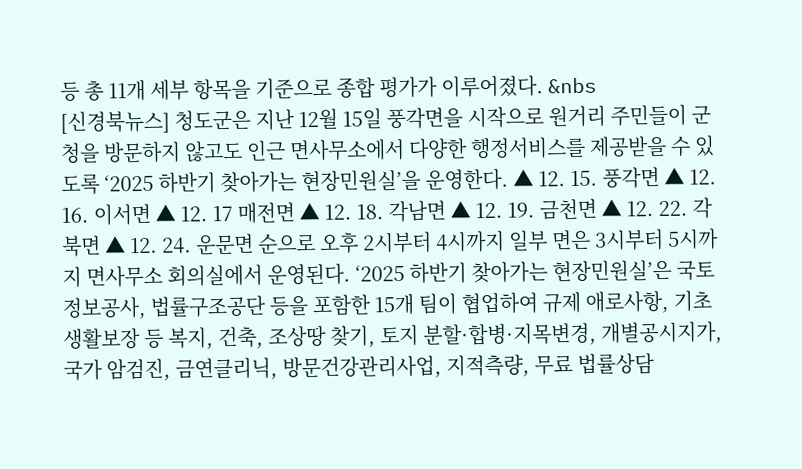등 총 11개 세부 항목을 기준으로 종합 평가가 이루어졌다. &nbs
[신경북뉴스] 청도군은 지난 12월 15일 풍각면을 시작으로 원거리 주민들이 군청을 방문하지 않고도 인근 면사무소에서 다양한 행정서비스를 제공받을 수 있도록 ‘2025 하반기 찾아가는 현장민원실’을 운영한다. ▲ 12. 15. 풍각면 ▲ 12. 16. 이서면 ▲ 12. 17 매전면 ▲ 12. 18. 각남면 ▲ 12. 19. 금천면 ▲ 12. 22. 각북면 ▲ 12. 24. 운문면 순으로 오후 2시부터 4시까지 일부 면은 3시부터 5시까지 면사무소 회의실에서 운영된다. ‘2025 하반기 찾아가는 현장민원실’은 국토정보공사, 법률구조공단 등을 포함한 15개 팀이 협업하여 규제 애로사항, 기초생활보장 등 복지, 건축, 조상땅 찾기, 토지 분할·합병·지목변경, 개별공시지가, 국가 암검진, 금연클리닉, 방문건강관리사업, 지적측량, 무료 법률상담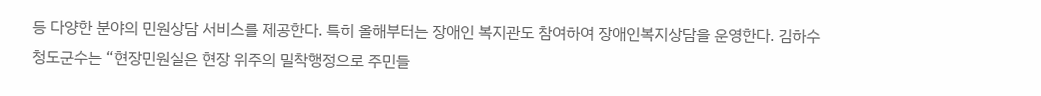등 다양한 분야의 민원상담 서비스를 제공한다. 특히 올해부터는 장애인 복지관도 참여하여 장애인복지상담을 운영한다. 김하수 청도군수는 “현장민원실은 현장 위주의 밀착행정으로 주민들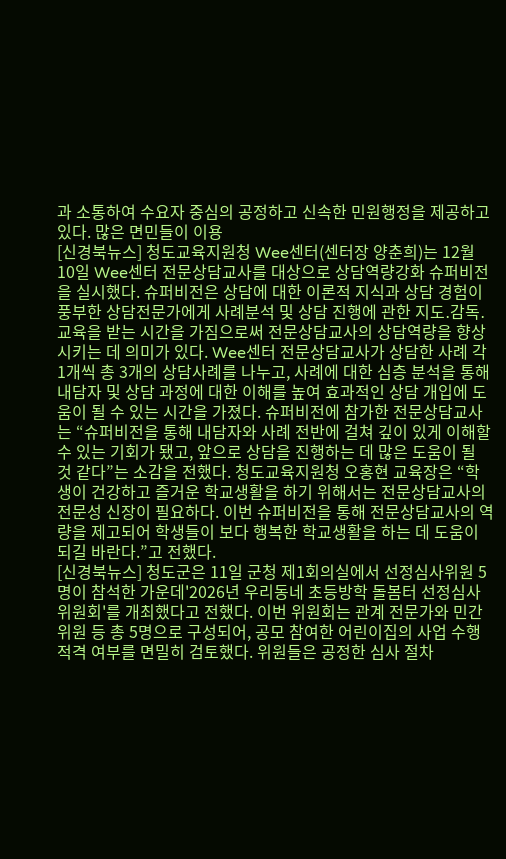과 소통하여 수요자 중심의 공정하고 신속한 민원행정을 제공하고 있다. 많은 면민들이 이용
[신경북뉴스] 청도교육지원청 Wee센터(센터장 양춘희)는 12월 10일 Wee센터 전문상담교사를 대상으로 상담역량강화 슈퍼비전을 실시했다. 슈퍼비전은 상담에 대한 이론적 지식과 상담 경험이 풍부한 상담전문가에게 사례분석 및 상담 진행에 관한 지도․감독․교육을 받는 시간을 가짐으로써 전문상담교사의 상담역량을 향상시키는 데 의미가 있다. Wee센터 전문상담교사가 상담한 사례 각 1개씩 총 3개의 상담사례를 나누고, 사례에 대한 심층 분석을 통해 내담자 및 상담 과정에 대한 이해를 높여 효과적인 상담 개입에 도움이 될 수 있는 시간을 가졌다. 슈퍼비전에 참가한 전문상담교사는 “슈퍼비전을 통해 내담자와 사례 전반에 걸쳐 깊이 있게 이해할 수 있는 기회가 됐고, 앞으로 상담을 진행하는 데 많은 도움이 될 것 같다”는 소감을 전했다. 청도교육지원청 오홍현 교육장은 “학생이 건강하고 즐거운 학교생활을 하기 위해서는 전문상담교사의 전문성 신장이 필요하다. 이번 슈퍼비전을 통해 전문상담교사의 역량을 제고되어 학생들이 보다 행복한 학교생활을 하는 데 도움이 되길 바란다.”고 전했다.
[신경북뉴스] 청도군은 11일 군청 제1회의실에서 선정심사위원 5명이 참석한 가운데'2026년 우리동네 초등방학 돌봄터 선정심사위원회'를 개최했다고 전했다. 이번 위원회는 관계 전문가와 민간위원 등 총 5명으로 구성되어, 공모 참여한 어린이집의 사업 수행 적격 여부를 면밀히 검토했다. 위원들은 공정한 심사 절차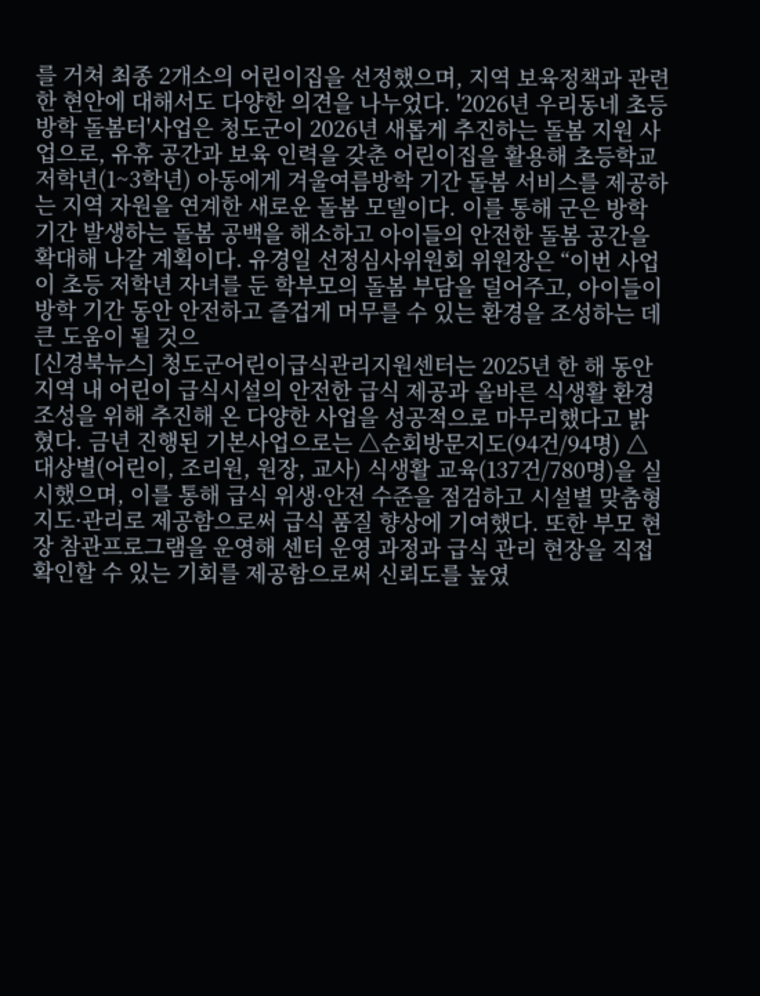를 거쳐 최종 2개소의 어린이집을 선정했으며, 지역 보육정책과 관련한 현안에 대해서도 다양한 의견을 나누었다. '2026년 우리동네 초등방학 돌봄터'사업은 청도군이 2026년 새롭게 추진하는 돌봄 지원 사업으로, 유휴 공간과 보육 인력을 갖춘 어린이집을 활용해 초등학교 저학년(1~3학년) 아동에게 겨울여름방학 기간 돌봄 서비스를 제공하는 지역 자원을 연계한 새로운 돌봄 모델이다. 이를 통해 군은 방학 기간 발생하는 돌봄 공백을 해소하고 아이들의 안전한 돌봄 공간을 확대해 나갈 계획이다. 유경일 선정심사위원회 위원장은 “이번 사업이 초등 저학년 자녀를 둔 학부모의 돌봄 부담을 덜어주고, 아이들이 방학 기간 동안 안전하고 즐겁게 머무를 수 있는 환경을 조성하는 데 큰 도움이 될 것으
[신경북뉴스] 청도군어린이급식관리지원센터는 2025년 한 해 동안 지역 내 어린이 급식시설의 안전한 급식 제공과 올바른 식생활 환경 조성을 위해 추진해 온 다양한 사업을 성공적으로 마무리했다고 밝혔다. 금년 진행된 기본사업으로는 △순회방문지도(94건/94명) △대상별(어린이, 조리원, 원장, 교사) 식생활 교육(137건/780명)을 실시했으며, 이를 통해 급식 위생·안전 수준을 점검하고 시설별 맞춤형 지도·관리로 제공함으로써 급식 품질 향상에 기여했다. 또한 부모 현장 참관프로그램을 운영해 센터 운영 과정과 급식 관리 현장을 직접 확인할 수 있는 기회를 제공함으로써 신뢰도를 높였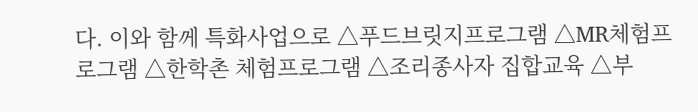다. 이와 함께 특화사업으로 △푸드브릿지프로그램 △MR체험프로그램 △한학촌 체험프로그램 △조리종사자 집합교육 △부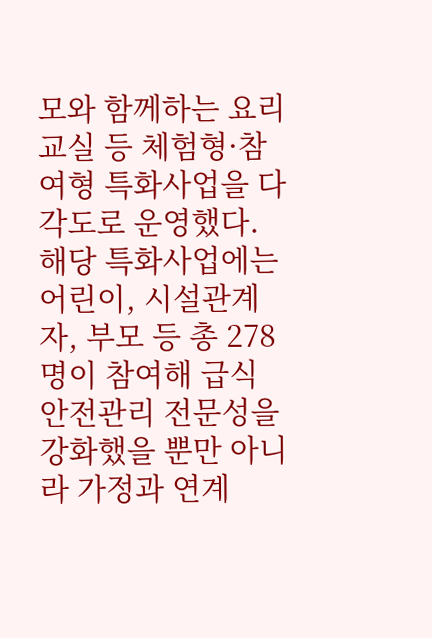모와 함께하는 요리교실 등 체험형·참여형 특화사업을 다각도로 운영했다. 해당 특화사업에는 어린이, 시설관계자, 부모 등 총 278명이 참여해 급식 안전관리 전문성을 강화했을 뿐만 아니라 가정과 연계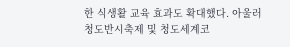한 식생활 교육 효과도 확대했다. 아울러 청도반시축제 및 청도세계코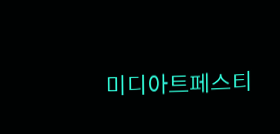미디아트페스티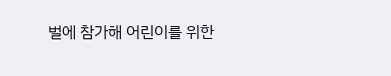벌에 참가해 어린이를 위한